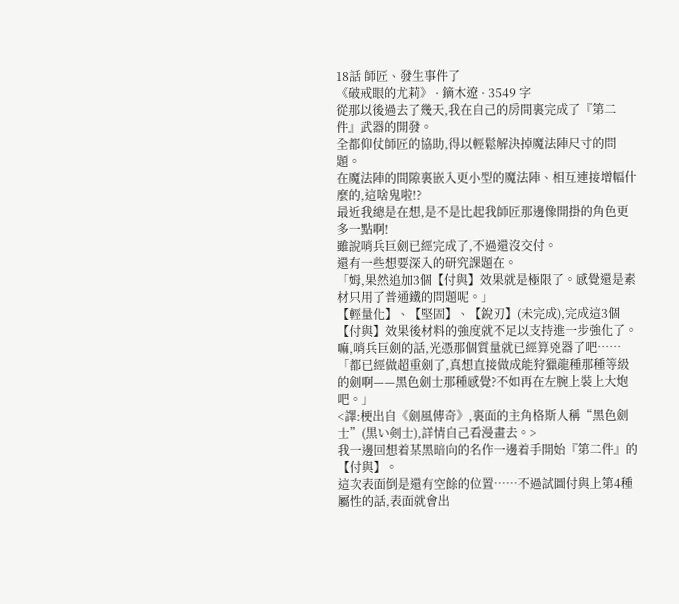18話 師匠、發生事件了
《破戒眼的尤莉》 · 鏑木遼 · 3549 字
從那以後過去了幾天,我在自己的房間裏完成了『第二件』武器的開發。
全都仰仗師匠的協助,得以輕鬆解決掉魔法陣尺寸的問題。
在魔法陣的間隙裏嵌入更小型的魔法陣、相互連接增幅什麼的,這啥鬼啦!?
最近我總是在想,是不是比起我師匠那邊像開掛的角色更多一點啊!
雖說哨兵巨劍已經完成了,不過還沒交付。
還有一些想要深入的研究課題在。
「姆,果然追加3個【付與】效果就是極限了。感覺還是素材只用了普通鐵的問題呢。」
【輕量化】、【堅固】、【銳刃】(未完成),完成這3個【付與】效果後材料的強度就不足以支持進一步強化了。
嘛,哨兵巨劍的話,光憑那個質量就已經算兇器了吧……
「都已經做超重劍了,真想直接做成能狩獵龍種那種等級的劍啊——黑色劍士那種感覺?不如再在左腕上裝上大炮吧。」
<譯:梗出自《劍風傳奇》,裏面的主角格斯人稱“黑色劍士”(黒い剣士),詳情自己看漫畫去。>
我一邊回想着某黑暗向的名作一邊着手開始『第二件』的【付與】。
這次表面倒是還有空餘的位置……不過試圖付與上第4種屬性的話,表面就會出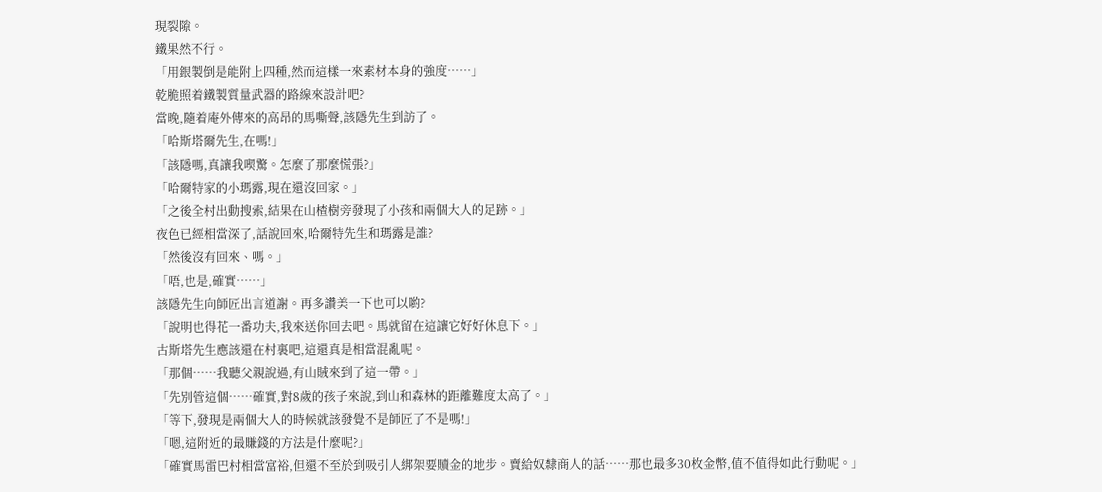現裂隙。
鐵果然不行。
「用銀製倒是能附上四種,然而這樣一來素材本身的強度……」
乾脆照着鐵製質量武器的路線來設計吧?
當晚,隨着庵外傳來的高昂的馬嘶聲,該隱先生到訪了。
「哈斯塔爾先生,在嗎!」
「該隱嗎,真讓我喫驚。怎麼了那麼慌張?」
「哈爾特家的小瑪露,現在還沒回家。」
「之後全村出動搜索,結果在山楂樹旁發現了小孩和兩個大人的足跡。」
夜色已經相當深了,話說回來,哈爾特先生和瑪露是誰?
「然後沒有回來、嗎。」
「唔,也是,確實……」
該隱先生向師匠出言道謝。再多讚美一下也可以喲?
「說明也得花一番功夫,我來送你回去吧。馬就留在這讓它好好休息下。」
古斯塔先生應該還在村裏吧,這還真是相當混亂呢。
「那個……我聽父親說過,有山賊來到了這一帶。」
「先別管這個……確實,對8歲的孩子來說,到山和森林的距離難度太高了。」
「等下,發現是兩個大人的時候就該發覺不是師匠了不是嗎!」
「嗯,這附近的最賺錢的方法是什麼呢?」
「確實馬雷巴村相當富裕,但還不至於到吸引人綁架要贖金的地步。賣給奴隸商人的話……那也最多30枚金幣,值不值得如此行動呢。」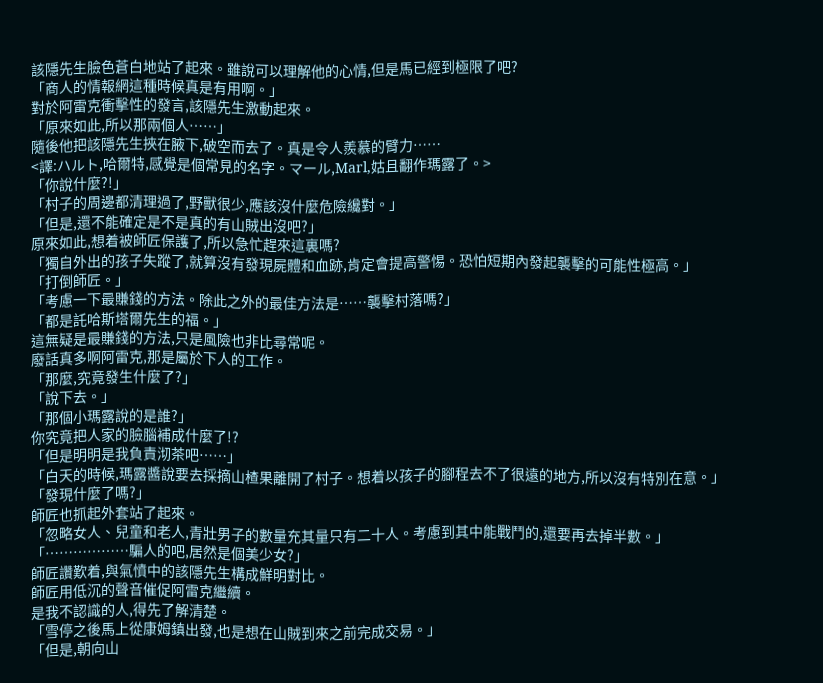該隱先生臉色蒼白地站了起來。雖說可以理解他的心情,但是馬已經到極限了吧?
「商人的情報網這種時候真是有用啊。」
對於阿雷克衝擊性的發言,該隱先生激動起來。
「原來如此,所以那兩個人……」
隨後他把該隱先生挾在腋下,破空而去了。真是令人羨慕的臂力……
<譯:ハルト,哈爾特,感覺是個常見的名字。マール,Marl,姑且翻作瑪露了。>
「你說什麼?!」
「村子的周邊都清理過了,野獸很少,應該沒什麼危險纔對。」
「但是,還不能確定是不是真的有山賊出沒吧?」
原來如此,想着被師匠保護了,所以急忙趕來這裏嗎?
「獨自外出的孩子失蹤了,就算沒有發現屍體和血跡,肯定會提高警惕。恐怕短期內發起襲擊的可能性極高。」
「打倒師匠。」
「考慮一下最賺錢的方法。除此之外的最佳方法是……襲擊村落嗎?」
「都是託哈斯塔爾先生的福。」
這無疑是最賺錢的方法,只是風險也非比尋常呢。
廢話真多啊阿雷克,那是屬於下人的工作。
「那麼,究竟發生什麼了?」
「說下去。」
「那個小瑪露說的是誰?」
你究竟把人家的臉腦補成什麼了!?
「但是明明是我負責沏茶吧……」
「白天的時候,瑪露醬說要去採摘山楂果離開了村子。想着以孩子的腳程去不了很遠的地方,所以沒有特別在意。」
「發現什麼了嗎?」
師匠也抓起外套站了起來。
「忽略女人、兒童和老人,青壯男子的數量充其量只有二十人。考慮到其中能戰鬥的,還要再去掉半數。」
「………………騙人的吧,居然是個美少女?」
師匠讚歎着,與氣憤中的該隱先生構成鮮明對比。
師匠用低沉的聲音催促阿雷克繼續。
是我不認識的人,得先了解清楚。
「雪停之後馬上從康姆鎮出發,也是想在山賊到來之前完成交易。」
「但是,朝向山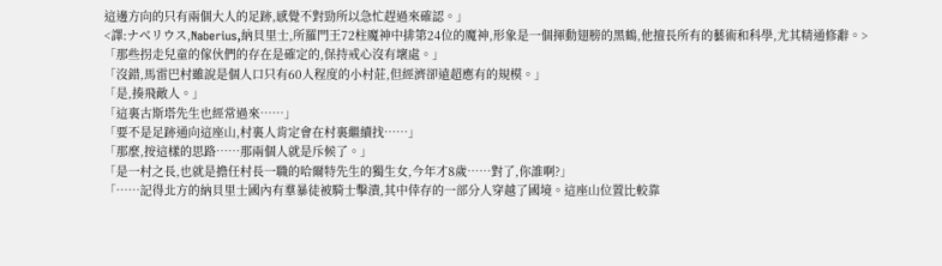這邊方向的只有兩個大人的足跡,感覺不對勁所以急忙趕過來確認。」
<譯:ナベリウス,Naberius,納貝里士,所羅門王72柱魔神中排第24位的魔神,形象是一個揮動翅膀的黑鶴,他擅長所有的藝術和科學,尤其精通修辭。>
「那些拐走兒童的傢伙們的存在是確定的,保持戒心沒有壞處。」
「沒錯,馬雷巴村雖說是個人口只有60人程度的小村莊,但經濟卻遠超應有的規模。」
「是,揍飛敵人。」
「這裏古斯塔先生也經常過來……」
「要不是足跡通向這座山,村裏人肯定會在村裏繼續找……」
「那麼,按這樣的思路……那兩個人就是斥候了。」
「是一村之長,也就是擔任村長一職的哈爾特先生的獨生女,今年才8歲……對了,你誰啊?」
「……記得北方的納貝里士國內有羣暴徒被騎士擊潰,其中倖存的一部分人穿越了國境。這座山位置比較靠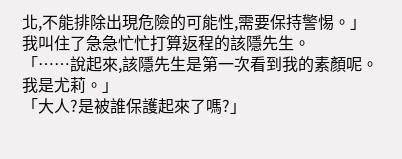北,不能排除出現危險的可能性,需要保持警惕。」
我叫住了急急忙忙打算返程的該隱先生。
「……說起來,該隱先生是第一次看到我的素顏呢。我是尤莉。」
「大人?是被誰保護起來了嗎?」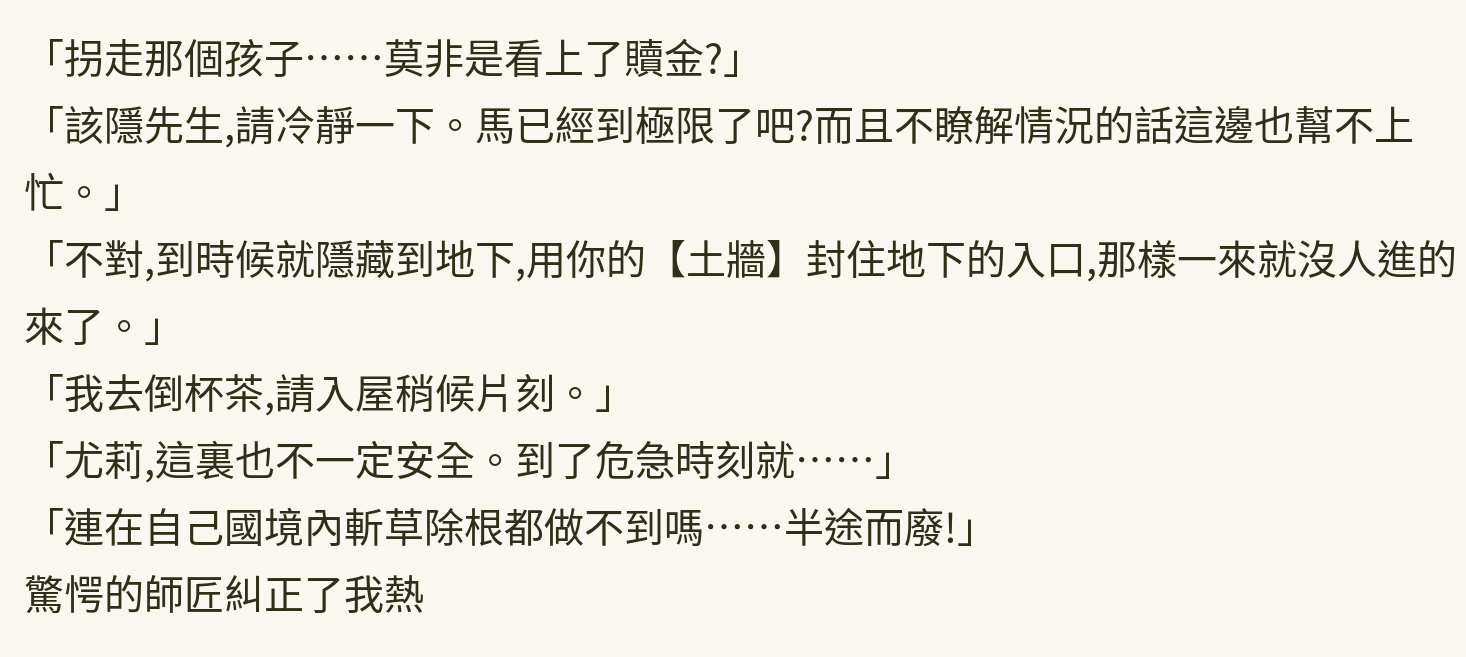「拐走那個孩子……莫非是看上了贖金?」
「該隱先生,請冷靜一下。馬已經到極限了吧?而且不瞭解情況的話這邊也幫不上忙。」
「不對,到時候就隱藏到地下,用你的【土牆】封住地下的入口,那樣一來就沒人進的來了。」
「我去倒杯茶,請入屋稍候片刻。」
「尤莉,這裏也不一定安全。到了危急時刻就……」
「連在自己國境內斬草除根都做不到嗎……半途而廢!」
驚愕的師匠糾正了我熱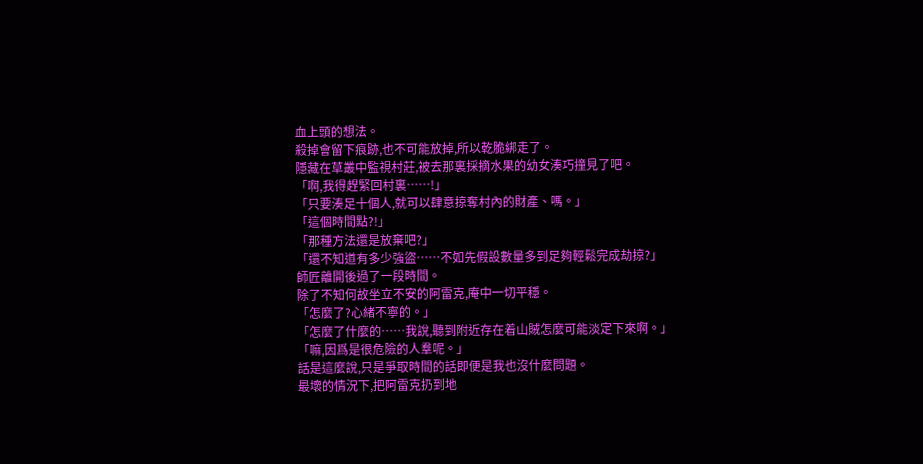血上頭的想法。
殺掉會留下痕跡,也不可能放掉,所以乾脆綁走了。
隱藏在草叢中監視村莊,被去那裏採摘水果的幼女湊巧撞見了吧。
「啊,我得趕緊回村裏……!」
「只要湊足十個人,就可以肆意掠奪村內的財產、嗎。」
「這個時間點?!」
「那種方法還是放棄吧?」
「還不知道有多少強盜……不如先假設數量多到足夠輕鬆完成劫掠?」
師匠離開後過了一段時間。
除了不知何故坐立不安的阿雷克,庵中一切平穩。
「怎麼了?心緒不寧的。」
「怎麼了什麼的……我說,聽到附近存在着山賊怎麼可能淡定下來啊。」
「嘛,因爲是很危險的人羣呢。」
話是這麼說,只是爭取時間的話即便是我也沒什麼問題。
最壞的情況下,把阿雷克扔到地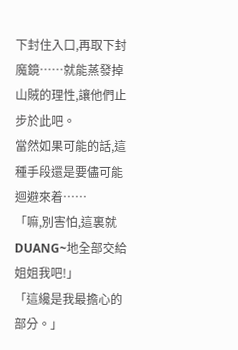下封住入口,再取下封魔鏡……就能蒸發掉山賊的理性,讓他們止步於此吧。
當然如果可能的話,這種手段還是要儘可能迴避來着……
「嘛,別害怕,這裏就DUANG~地全部交給姐姐我吧!」
「這纔是我最擔心的部分。」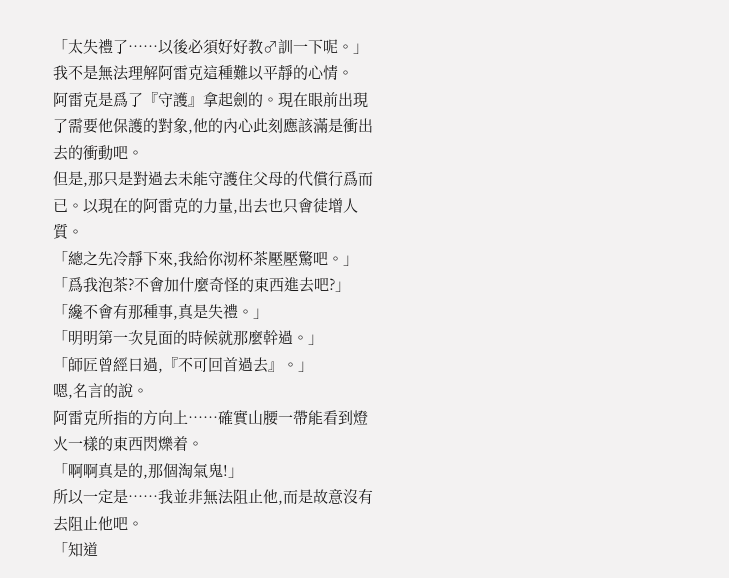「太失禮了……以後必須好好教♂訓一下呢。」
我不是無法理解阿雷克這種難以平靜的心情。
阿雷克是爲了『守護』拿起劍的。現在眼前出現了需要他保護的對象,他的內心此刻應該滿是衝出去的衝動吧。
但是,那只是對過去未能守護住父母的代償行爲而已。以現在的阿雷克的力量,出去也只會徒增人質。
「總之先冷靜下來,我給你沏杯茶壓壓驚吧。」
「爲我泡茶?不會加什麼奇怪的東西進去吧?」
「纔不會有那種事,真是失禮。」
「明明第一次見面的時候就那麼幹過。」
「師匠曾經曰過,『不可回首過去』。」
嗯,名言的說。
阿雷克所指的方向上……確實山腰一帶能看到燈火一樣的東西閃爍着。
「啊啊真是的,那個淘氣鬼!」
所以一定是……我並非無法阻止他,而是故意沒有去阻止他吧。
「知道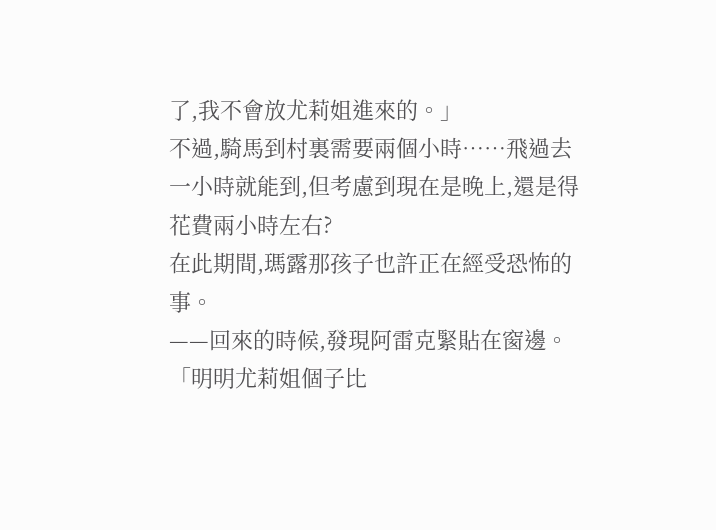了,我不會放尤莉姐進來的。」
不過,騎馬到村裏需要兩個小時……飛過去一小時就能到,但考慮到現在是晚上,還是得花費兩小時左右?
在此期間,瑪露那孩子也許正在經受恐怖的事。
——回來的時候,發現阿雷克緊貼在窗邊。
「明明尤莉姐個子比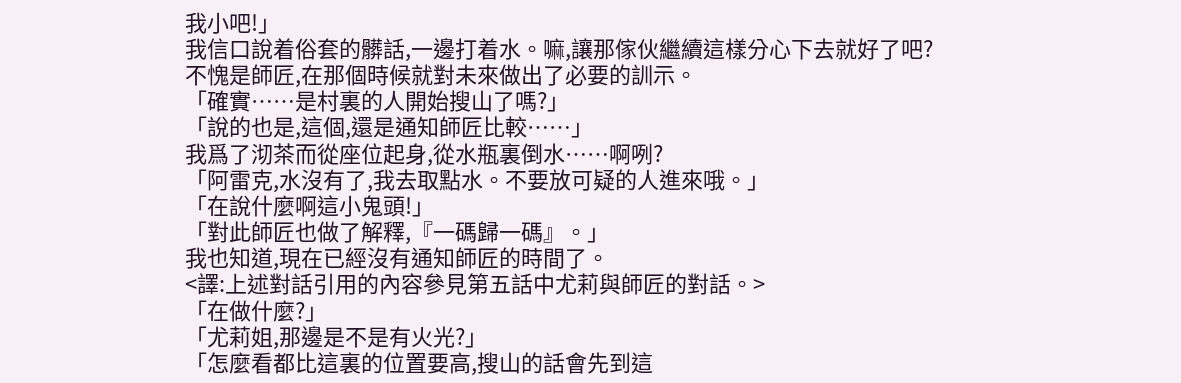我小吧!」
我信口說着俗套的髒話,一邊打着水。嘛,讓那傢伙繼續這樣分心下去就好了吧?
不愧是師匠,在那個時候就對未來做出了必要的訓示。
「確實……是村裏的人開始搜山了嗎?」
「說的也是,這個,還是通知師匠比較……」
我爲了沏茶而從座位起身,從水瓶裏倒水……啊咧?
「阿雷克,水沒有了,我去取點水。不要放可疑的人進來哦。」
「在說什麼啊這小鬼頭!」
「對此師匠也做了解釋,『一碼歸一碼』。」
我也知道,現在已經沒有通知師匠的時間了。
<譯:上述對話引用的內容參見第五話中尤莉與師匠的對話。>
「在做什麼?」
「尤莉姐,那邊是不是有火光?」
「怎麼看都比這裏的位置要高,搜山的話會先到這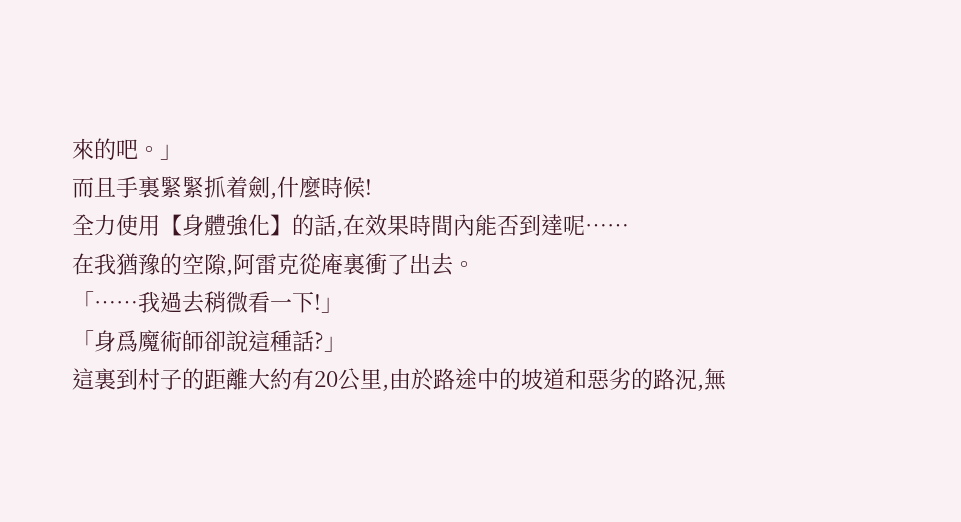來的吧。」
而且手裏緊緊抓着劍,什麼時候!
全力使用【身體強化】的話,在效果時間內能否到達呢……
在我猶豫的空隙,阿雷克從庵裏衝了出去。
「……我過去稍微看一下!」
「身爲魔術師卻說這種話?」
這裏到村子的距離大約有20公里,由於路途中的坡道和惡劣的路況,無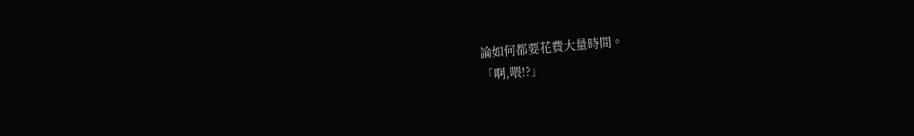論如何都要花費大量時間。
「啊,喂!?」